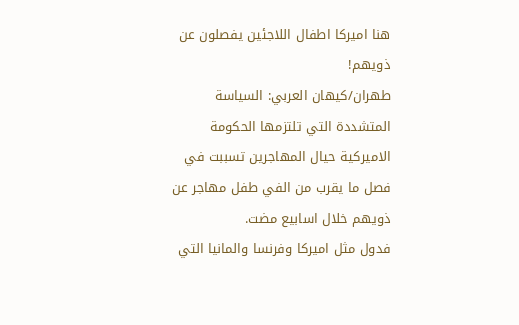هنا اميركا اطفال اللاجئين يفصلون عن ذويهم!
طهران/كيهان العربي: السياسة المتشددة التي تلتزمها الحكومة الاميركية حيال المهاجرين تسببت في فصل ما يقرب من الفي طفل مهاجر عن ذويهم خلال اسابيع مضت.
فدول مثل اميركا وفرنسا والمانيا التي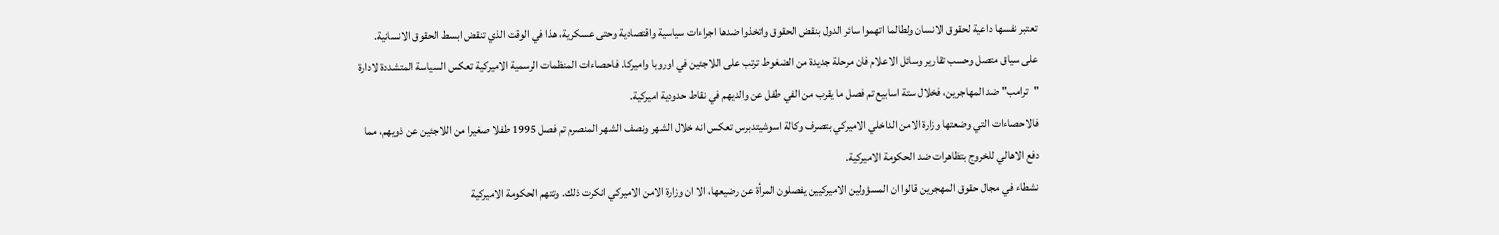تعتبر نفسها داعية لحقوق الانسان ولطالما اتهموا سائر الدول بنقض الحقوق واتخذوا ضدها اجراءات سياسية واقتصادية وحتى عسكرية، هذا في الوقت الذي تنقض ابسط الحقوق الانسانية.
على سياق متصل وحسب تقارير وسائل الاعلام فان مرحلة جديدة من الضغوط ترتب على اللاجئين في اوروبا واميركا. فاحصاءات المنظمات الرسمية الاميركية تعكس السياسة المتشددة لادارة "ترامب" ضد المهاجرين، فخلال ستة اسابيع تم فصل ما يقرب من الفي طفل عن والديهم في نقاط حدودية اميركية.
فالاحصاءات التي وضعتها وزارة الامن الداخلي الاميركي بتصرف وكالة اسوشيتدبرس تعكس انه خلال الشهر ونصف الشهر المنصرم تم فصل 1995 طفلا صغيرا من اللاجئين عن ذويهم، مما دفع الاهالي للخروج بتظاهرات ضد الحكومة الاميركية.
نشطاء في مجال حقوق المهجرين قالوا ان المسؤولين الاميركيين يفصلون المرأة عن رضيعها، الا ان وزارة الامن الاميركي انكرت ذلك. وتتهم الحكومة الاميركية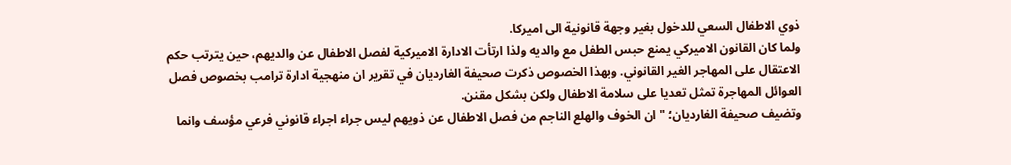ذوي الاطفال السعي للدخول بغير وجهة قانونية الى اميركا.
ولما كان القانون الاميركي يمنع حبس الطفل مع والديه ولذا ارتأت الادارة الاميركية لفصل الاطفال عن والديهم، حين يترتب حكم الاعتقال على المهاجر الغير القانوني. وبهذا الخصوص ذكرت صحيفة الغارديان في تقرير ان منهجية ادارة ترامب بخصوص فصل العوائل المهاجرة تمثل تعديا على سلامة الاطفال ولكن بشكل مقنن.
وتضيف صحيفة الغارديان؛ "ان الخوف والهلع الناجم من فصل الاطفال عن ذويهم ليس جراء اجراء قانوني فرعي مؤسف وانما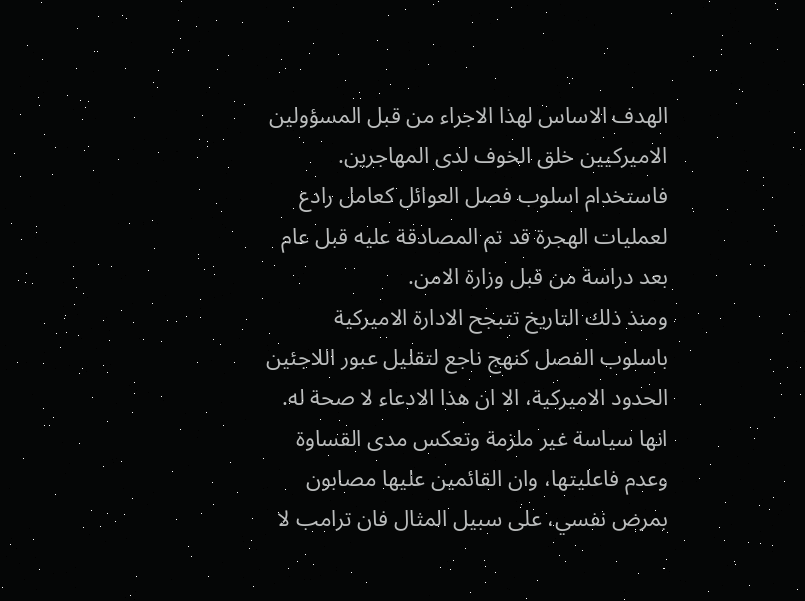الهدف الاساس لهذا الاجراء من قبل المسؤولين الاميركيين خلق الخوف لدى المهاجرين.
فاستخدام اسلوب فصل العوائل كعامل رادع لعمليات الهجرة قد تم المصادقة عليه قبل عام بعد دراسة من قبل وزارة الامن.
ومنذ ذلك التاريخ تتبجح الادارة الاميركية باسلوب الفصل كنهج ناجع لتقليل عبور اللاجئين الحدود الاميركية، الا ان هذا الادعاء لا صحة له. انها سياسة غير ملزمة وتعكس مدى القساوة وعدم فاعليتها، وان القائمين عليها مصابون بمرض نفسي، على سبيل المثال فان ترامب لا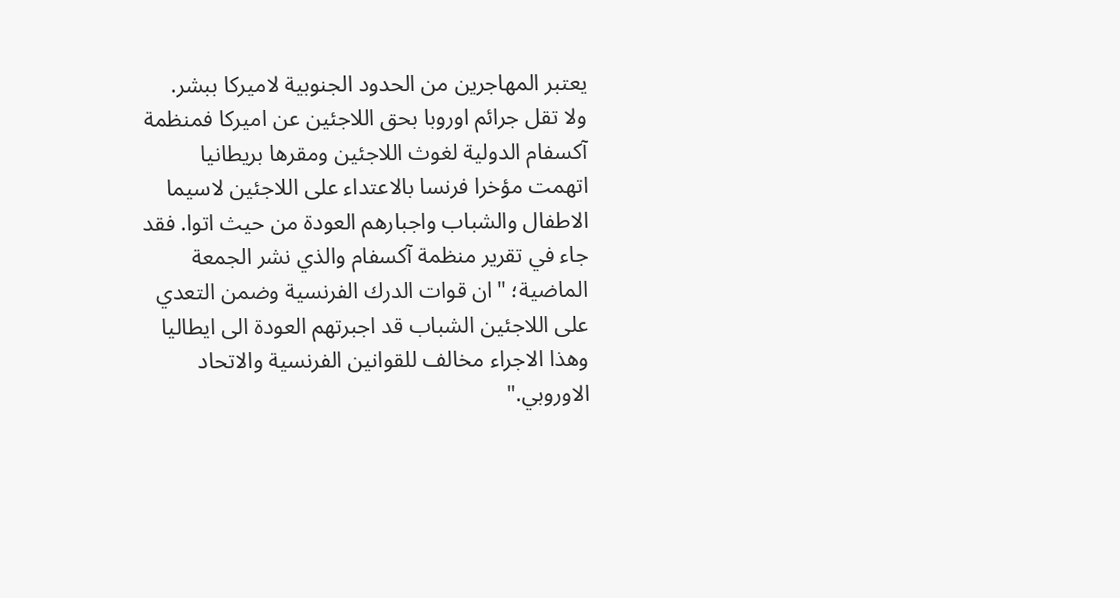يعتبر المهاجرين من الحدود الجنوبية لاميركا ببشر.
ولا تقل جرائم اوروبا بحق اللاجئين عن اميركا فمنظمة آكسفام الدولية لغوث اللاجئين ومقرها بريطانيا اتهمت مؤخرا فرنسا بالاعتداء على اللاجئين لاسيما الاطفال والشباب واجبارهم العودة من حيث اتوا. فقد جاء في تقرير منظمة آكسفام والذي نشر الجمعة الماضية؛ "ان قوات الدرك الفرنسية وضمن التعدي على اللاجئين الشباب قد اجبرتهم العودة الى ايطاليا وهذا الاجراء مخالف للقوانين الفرنسية والاتحاد الاوروبي."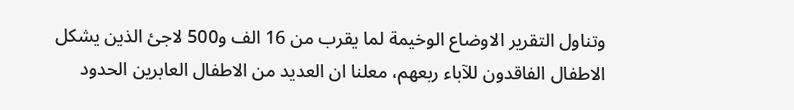وتناول التقرير الاوضاع الوخيمة لما يقرب من 16 الف و500 لاجئ الذين يشكل الاطفال الفاقدون للآباء ربعهم، معلنا ان العديد من الاطفال العابرين الحدود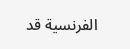الفرنسية قد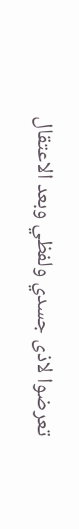تعرضوا لاذى جسدي ولفظي وبعد الاعتقال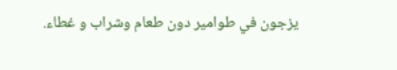يزجون في طوامير دون طعام وشراب و غطاء.